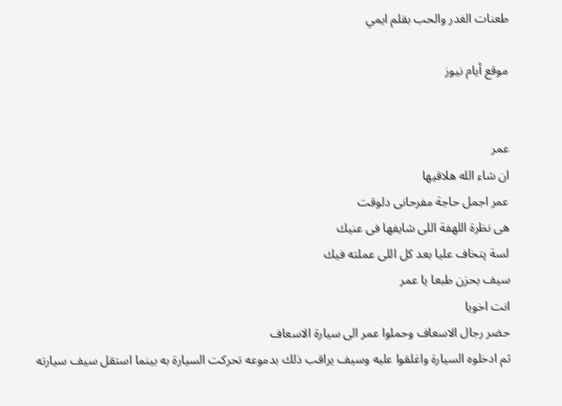طعنات الغدر والحب بقلم ايمي

موقع أيام نيوز


عمر
ان شاء الله هلاقيها
عمر اجمل حاجة مفرحانى دلوقت
هى نظرة اللهفة اللى شايفها فى عنيك
لسة پتخاف عليا بعد كل اللى عملته فيك
سيف بحزن طبعا يا عمر
انت اخويا
حضر رجال الاسعاف وحملوا عمر الى سيارة الاسعاف
ثم ادخلوه السيارة واغلقوا عليه وسيف يراقب ذلك بدموعه تحركت السيارة به بينما استقل سيف سيارته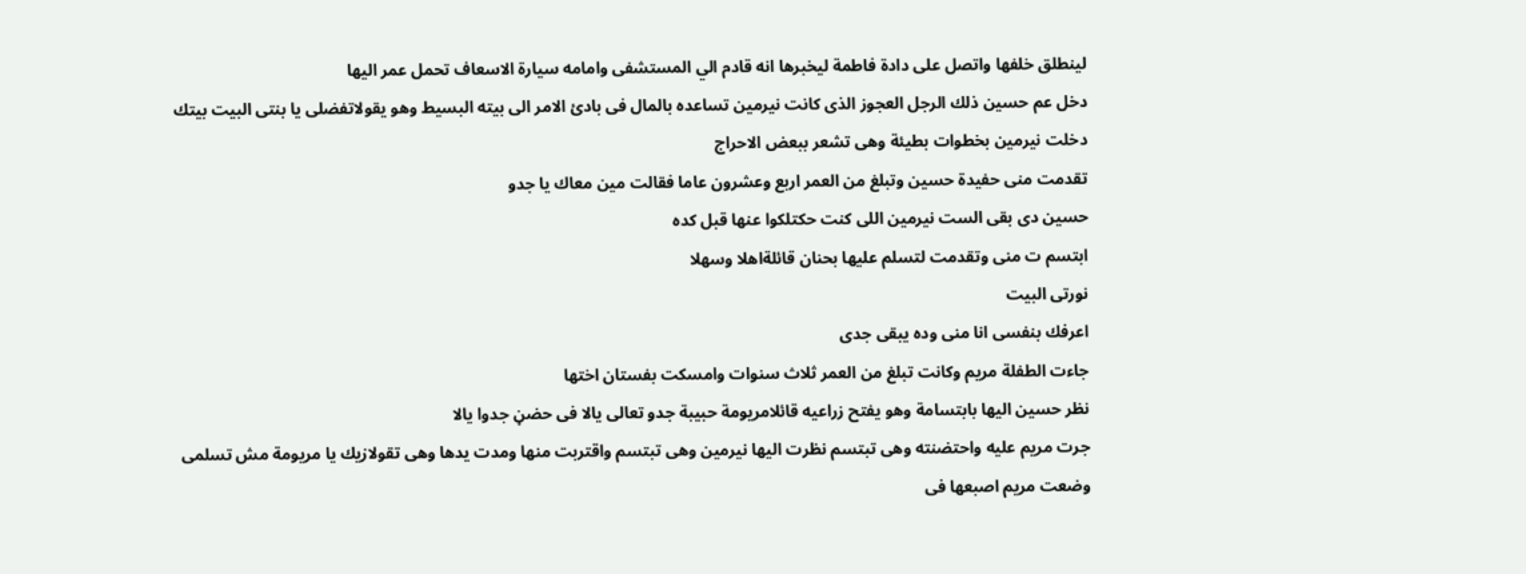لينطلق خلفها واتصل على دادة فاطمة ليخبرها انه قادم الي المستشفى وامامه سيارة الاسعاف تحمل عمر اليها
دخل عم حسين ذلك الرجل العجوز الذى كانت نيرمين تساعده بالمال فى بادئ الامر الى بيته البسيط وهو يقولاتفضلى يا بنتى البيت بيتك
دخلت نيرمين بخطوات بطيئة وهى تشعر ببعض الاحراج
تقدمت منى حفيدة حسين وتبلغ من العمر اربع وعشرون عاما فقالت مين معاك يا جدو
حسين دى بقى الست نيرمين اللى كنت حكتلكوا عنها قبل كده
ابتسم ت منى وتقدمت لتسلم عليها بحنان قائلةاهلا وسهلا
نورتى البيت
اعرفك بنفسى انا منى وده يبقى جدى
جاءت الطفلة مريم وكانت تبلغ من العمر ثلاث سنوات وامسكت بفستان اختها
نظر حسين اليها بابتسامة وهو يفتح زراعيه قائلامريومة حبيبة جدو تعالى يالا فى حضڼ جدوا يالا
جرت مريم عليه واحتضنته وهى تبتسم نظرت اليها نيرمين وهى تبتسم واقتربت منها ومدت يدها وهى تقولازيك يا مريومة مش تسلمى
وضعت مريم اصبعها فى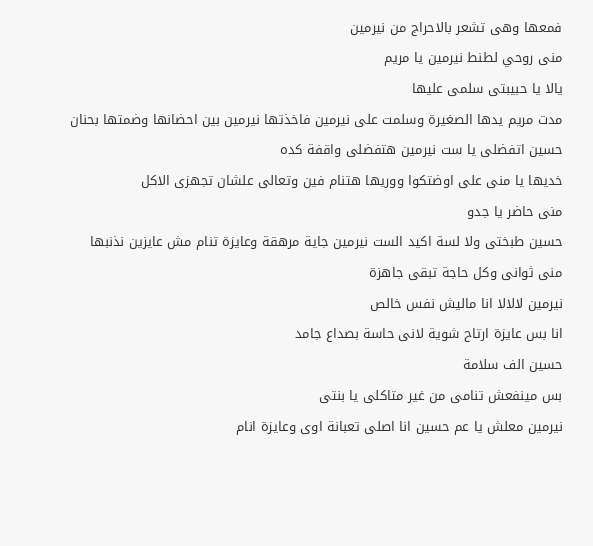فمعها وهى تشعر بالاحراج من نيرمين
منى روحي لطنط نيرمين يا مريم
يالا يا حبيبتى سلمى عليها
مدت مريم يدها الصغيرة وسلمت على نيرمين فاخذتها نيرمين بين احضانها وضمتها بحنان
حسين اتفضلى يا ست نيرمين هتفضلى واقفة كده
خديها يا منى على اوضتكوا ووريها هتنام فين وتعالى علشان تجهزى الاكل
منى حاضر يا جدو
حسين طبختى ولا لسة اكيد الست نيرمين جاية مرهقة وعايزة تنام مش عايزين نذنبها
منى ثوانى وكل حاجة تبقى جاهزة
نيرمين لالالا انا ماليش نفس خالص
انا بس عايزة ارتاح شوية لانى حاسة بصداع جامد
حسين الف سلامة
بس مينفعش تنامى من غير متاكلى يا بنتى
نيرمين معلش يا عم حسين انا اصلى تعبانة اوى وعايزة انام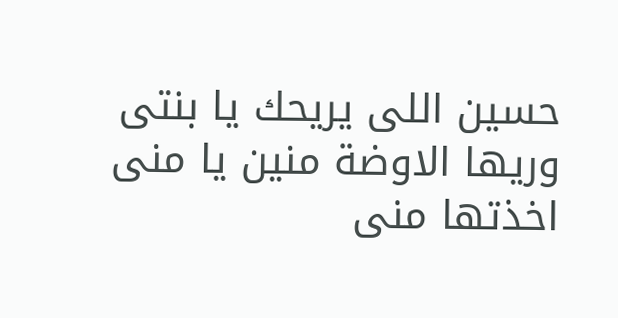حسين اللى يريحك يا بنتى وريها الاوضة منين يا منى
اخذتها منى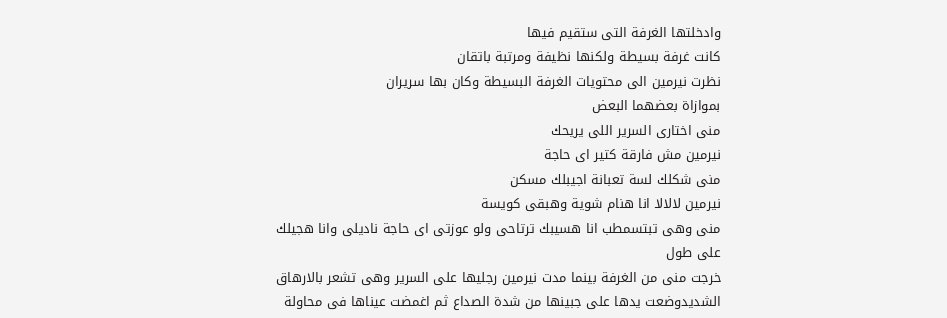وادخلتها الغرفة التى ستقيم فيها
كانت غرفة بسيطة ولكنها نظيفة ومرتبة باتقان
نظرت نيرمين الى محتويات الغرفة البسيطة وكان بها سريران
بموازاة بعضهما البعض
منى اختارى السرير اللى يريحك
نيرمين مش فارقة كتير اى حاجة
منى شكلك لسة تعبانة اجيبلك مسكن
نيرمين لالالا انا هنام شوية وهبقى كويسة
منى وهى تبتسمطب انا هسيبك ترتاحى ولو عوزتى اى حاجة ناديلى وانا هجيلك على طول
خرجت منى من الغرفة بينما مدت نيرمين رجليها على السرير وهى تشعر بالارهاق الشديدوضعت يدها على جبينها من شدة الصداع ثم اغمضت عيناها فى محاولة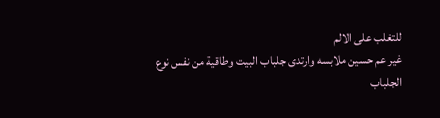للتغلب على الالم
غير عم حسين ملابسه وارتدى جلباب البيت وطاقية من نفس نوع الجلباب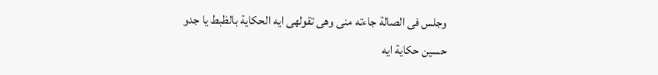وجلس فى الصالة جاءته منى وهى تقولهى ايه الحكاية بالظبط يا جدو
حسين حكاية ايه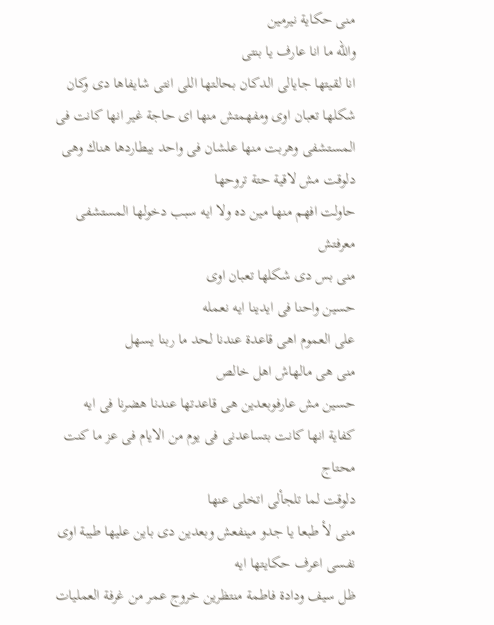منى حكاية نيرمين
والله ما انا عارف يا بنتى
انا لقيتها جايالى الدكان بحالتها اللى انتى شايفاها دى وكان شكلها تعبان اوى ومفهمتش منها اى حاجة غير انها كانت فى المستشفى وهربت منها علشان فى واحد بيطاردها هناك وهى دلوقت مش لاقية حتة تروحها
حاولت افهم منها مين ده ولا ايه سبب دخولها المستشفى معرفتش
منى بس دى شكلها تعبان اوى
حسين واحنا فى ايدينا ايه نعمله
على العموم اهى قاعدة عندنا لحد ما ربنا يسهل
منى هى مالهاش اهل خالص
حسين مش عارفوبعدين هى قاعدتها عندنا هضرنا فى ايه
كفاية انها كانت بتساعدنى فى يوم من الايام فى عز ما كنت محتاج
دلوقت لما تلجألى اتخلى عنها
منى لأ طبعا يا جدو مينفعش وبعدين دى باين عليها طيبة اوى
نفسى اعرف حكايتها ايه
ظل سيف ودادة فاطمة منتظرين خروج عمر من غرفة العمليات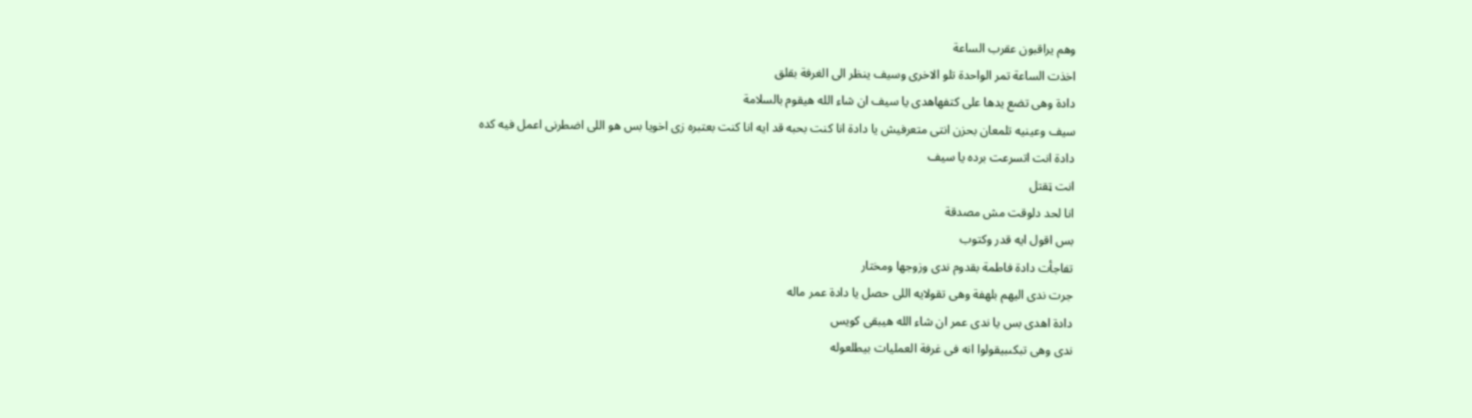وهم يراقبون عقرب الساعة
اخذت الساعة تمر الواحدة تلو الاخرى وسيف ينظر الى الغرفة بقلق
دادة وهى تضع يدها على كتفهاهدى يا سيف ان شاء الله هيقوم بالسلامة
سيف وعينيه تلمعان بحزن انتى متعرفيش يا دادة انا كنت بحبه قد ايه انا كنت بعتبره زى اخويا بس هو اللى اضطرنى اعمل فيه كده
دادة انت اتسرعت برده يا سيف
انت ټقتل
انا لحد دلوقت مش مصدقة
بس اقول ايه قدر وكتوب
تفاجأت دادة فاطمة بقدوم ندى وزوجها ومختار
جرت ندى اليهم بلهفة وهى تقولايه اللى حصل يا دادة عمر ماله
دادة اهدى بس يا ندى عمر ان شاء الله هيبقى كويس
ندى وهى تبكىبيقولوا انه فى غرفة العمليات بيطلعوله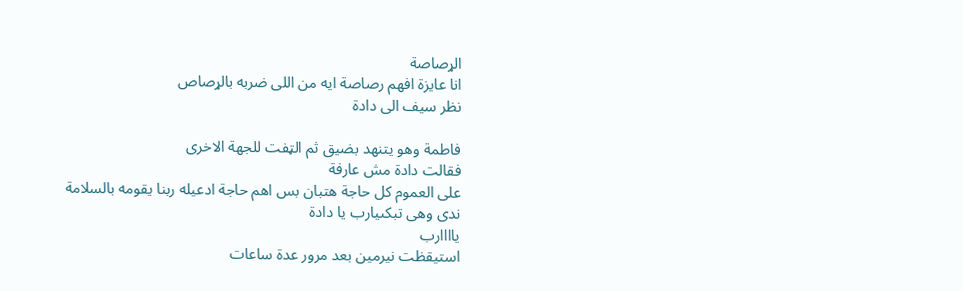الړصاصة
انا عايزة افهم رصاصة ايه من اللى ضربه بالړصاص
نظر سيف الى دادة

فاطمة وهو يتنهد بضيق ثم الټفت للجهة الاخرى
فقالت دادة مش عارفة
على العموم كل حاجة هتبان بس اهم حاجة ادعيله ربنا يقومه بالسلامة
ندى وهى تبكىيارب يا دادة
ياااارب
استيقظت نيرمين بعد مرور عدة ساعات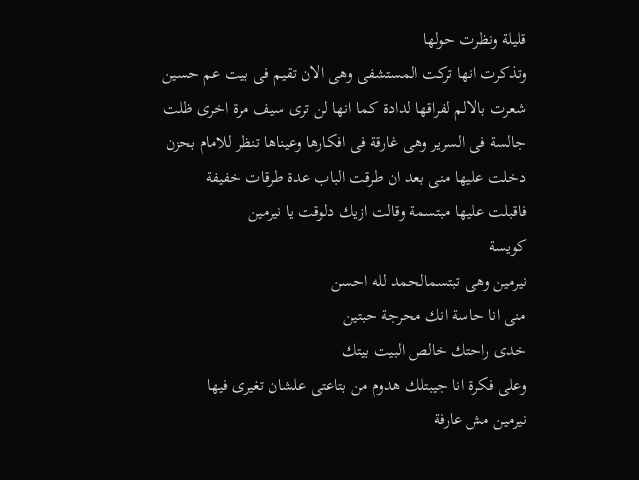قليلة ونظرت حولها
وتذكرت انها تركت المستشفى وهى الان تقيم فى بيت عم حسين
شعرت بالالم لفراقها لدادة كما انها لن ترى سيف مرة اخرى ظلت جالسة فى السرير وهى غارقة فى افكارها وعيناها تنظر للامام بحزن دخلت عليها منى بعد ان طرقت الباب عدة طرقات خفيفة
فاقبلت عليها مبتسمة وقالت ازيك دلوقت يا نيرمين
كويسة
نيرمين وهى تبتسمالحمد لله احسن
منى انا حاسة انك محرجة حبتين
خدى راحتك خالص البيت بيتك
وعلى فكرة انا جيبتلك هدوم من بتاعتى علشان تغيرى فيها
نيرمين مش عارفة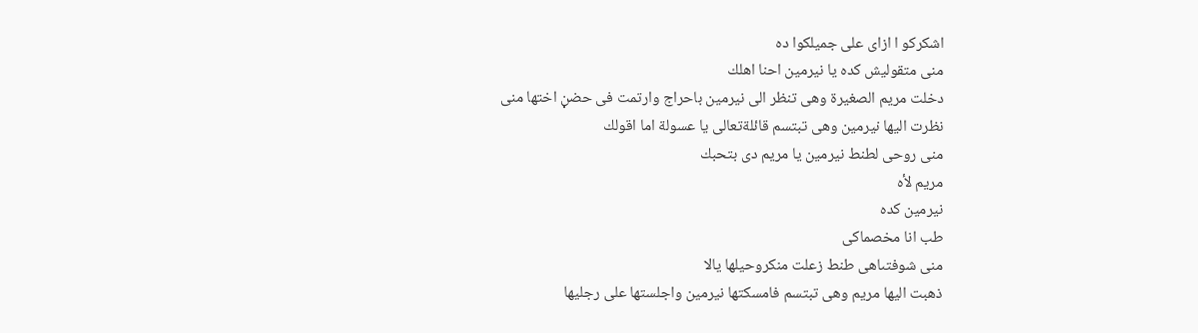اشكركو ا ازاى على جميلكوا ده
منى متقوليش كده يا نيرمين احنا اهلك
دخلت مريم الصغيرة وهى تنظر الى نيرمين باحراج وارتمت فى حضڼ اختها منى
نظرت اليها نيرمين وهى تبتسم قائلةتعالى يا عسولة اما اقولك
منى روحى لطنط نيرمين يا مريم دى بتحبك
مريم لأه
نيرمين كده
طب انا مخصماكى
منى شوفتىاهى طنط زعلت منكروحيلها يالا
ذهبت اليها مريم وهى تبتسم فامسكتها نيرمين واجلستها على رجليها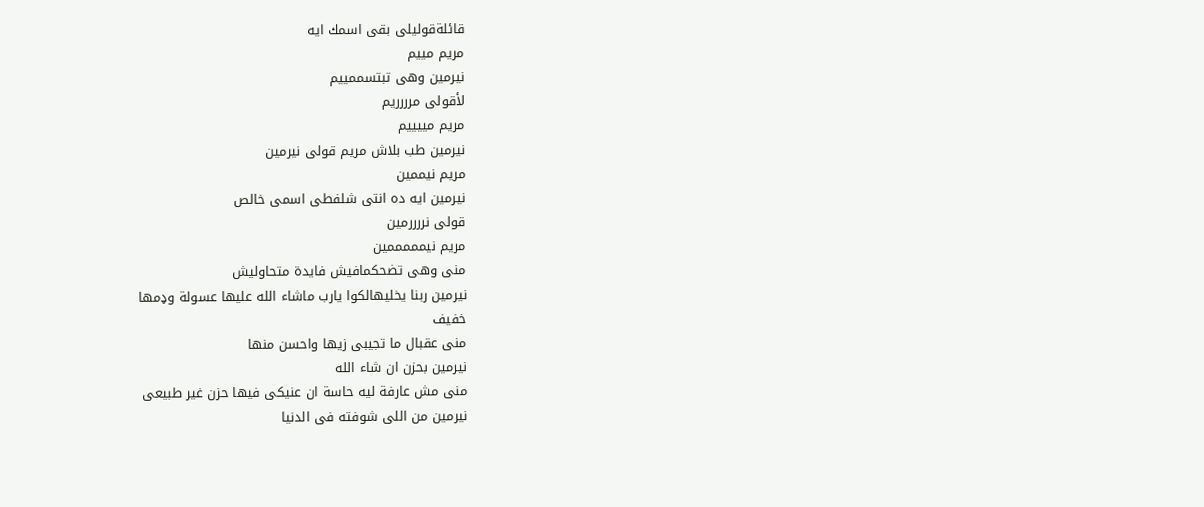قائلةقوليلى بقى اسمك ايه
مريم مييم
نيرمين وهى تبتسممييم
لأقولى مرررريم
مريم مييييم
نيرمين طب بلاش مريم قولى نيرمين
مريم نيممين
نيرمين ايه ده انتى شلفطى اسمى خالص
قولى نررررمين
مريم نيمممممين
منى وهى تضحكمافيش فايدة متحاوليش
نيرمين ربنا يخليهالكوا يارب ماشاء الله عليها عسولة وډمها
خفيف
منى عقبال ما تجيبى زيها واحسن منها
نيرمين بحزن ان شاء الله
منى مش عارفة ليه حاسة ان عنيكى فيها حزن غير طبيعى
نيرمين من اللى شوفته فى الدنيا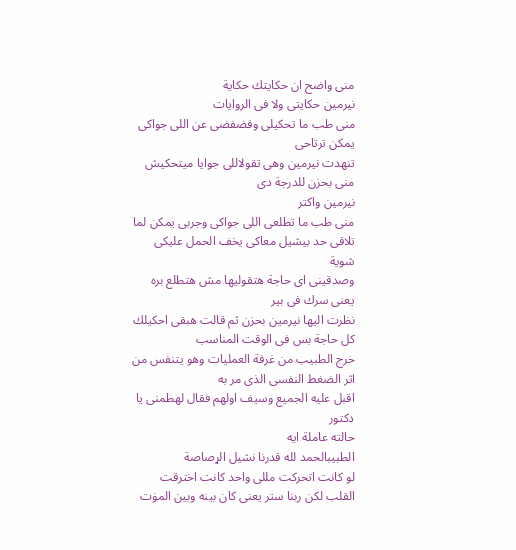منى واضح ان حكايتك حكاية
نيرمين حكايتى ولا فى الروايات
منى طب ما تحكيلى وفضفضى عن اللى جواكى يمكن ترتاحى
تنهدت نيرمين وهى تقولاللى جوايا ميتحكيش
منى بحزن للدرجة دى
نيرمين واكتر
منى طب ما تطلعى اللى جواكى وجربى يمكن لما تلاقى حد بيشيل معاكى يخف الحمل عليكى شوية
وصدقينى اى حاجة هتقوليها مش هتطلع بره يعنى سرك فى بير
نظرت اليها نيرمين بحزن ثم قالت هبقى احكيلك كل حاجة بس فى الوقت المناسب
خرج الطبيب من غرفة العمليات وهو يتنفس من اثر الضغط النفسى الذى مر به
اقبل عليه الجميع وسيف اولهم فقال لهطمنى يا دكتور
حالته عاملة ايه
الطبيبالحمد لله قدرنا نشيل الړصاصة
لو كانت اتحركت مللى واحد كانت اخترقت القلب لكن ربنا ستر يعنى كان بينه وبين المۏت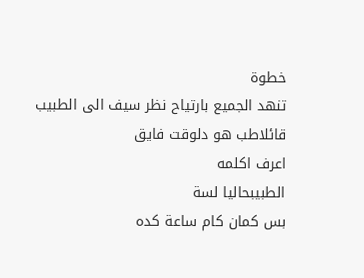خطوة
تنهد الجميع بارتياح نظر سيف الى الطبيب قائلاطب هو دلوقت فايق
اعرف اكلمه
الطبيبحاليا لسة
بس كمان كام ساعة كده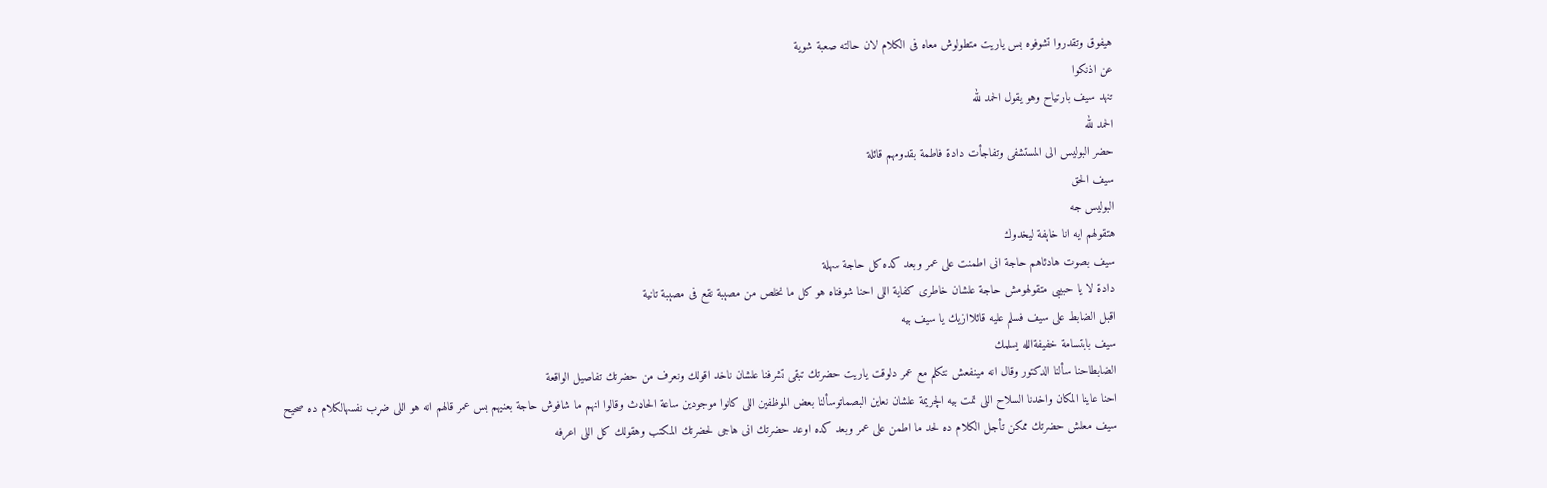هيفوق وتقدروا تشوفوه بس ياريت متطولوش معاه فى الكلام لان حالته صعبة شوية
عن اذنكوا
تنهد سيف بارتياح وهو يقول الحمد لله
الحمد لله
حضر البوليس الى المستشفى وتفاجأت دادة فاطمة بقدومهم قائلة
سيف الحق
البوليس جه
هتقولهم ايه انا خاېفة ليخدوك
سيف بصوت هادئاهم حاجة انى اطمنت على عمر وبعد كده كل حاجة سهلة
دادة لا يا حبيبى متقولهومش حاجة علشان خاطرى كفاية اللى احنا شوفناه هو كل ما نخلص من مصېبة نقع فى مصېبة تانية
اقبل الضابط على سيف فسلم عليه قائلاازيك يا سيف بيه
سيف بابتسامة خفيفةالله يسلمك
الضابطاحنا سألنا الدكتور وقال انه مينفعش نتكلم مع عمر دلوقت ياريت حضرتك تبقى تشرفنا علشان ناخد اقولك ونعرف من حضرتك تفاصيل الواقعة
احنا عاينا المكان واخدنا السلاح اللى تمت بيه الچريمة علشان نعاين البصماتوسألنا بعض الموظفين اللى كانوا موجودين ساعة الحاډث وقالوا انهم ما شافوش حاجة بعنيهم بس عمر قالهم انه هو اللى ضړب نفسهالكلام ده صحيح
سيف معلش حضرتك ممكن تأجل الكلام ده لحد ما اطمن على عمر وبعد كده اوعد حضرتك انى هاجى لحضرتك المكتب وهقولك كل اللى اعرفه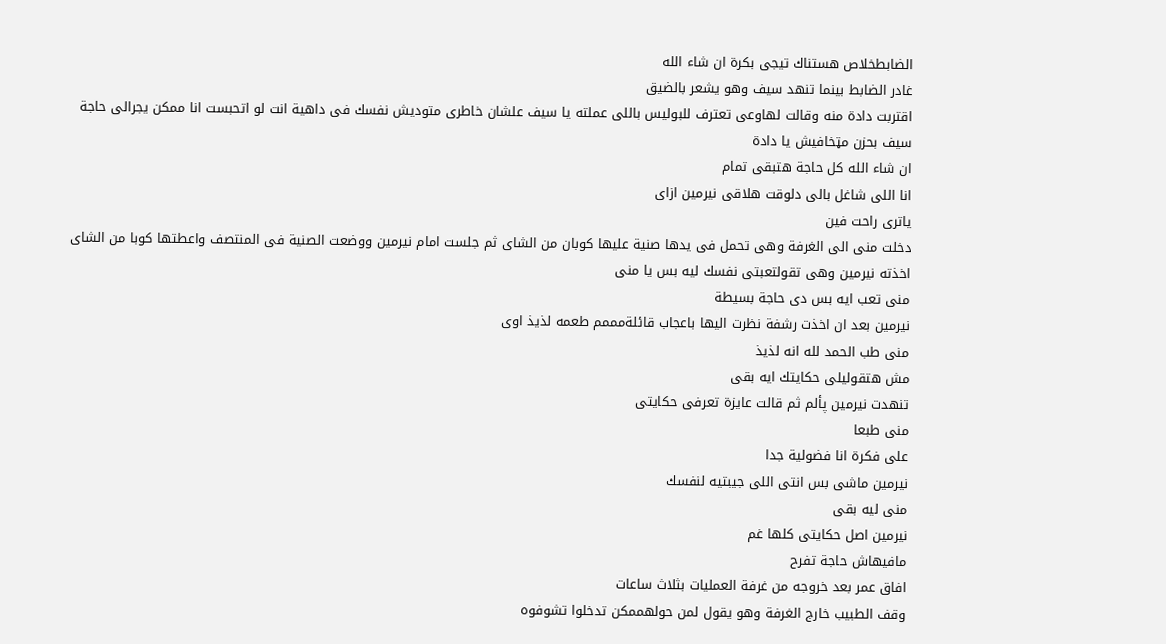الضابطخلاص هستناك تيجى بكرة ان شاء الله
غادر الضابط بينما تنهد سيف وهو يشعر بالضيق
اقتربت دادة منه وقالت لهاوعى تعترف للبوليس باللى عملته يا سيف علشان خاطرى متوديش نفسك فى داهية انت لو اتحبست انا ممكن يجرالى حاجة
سيف بحزن مټخافيش يا دادة
ان شاء الله كل حاجة هتبقى تمام
انا اللى شاغل بالى دلوقت هلاقى نيرمين ازاى
ياترى راحت فين
دخلت منى الى الغرفة وهى تحمل فى يدها صنية عليها كوبان من الشاى ثم جلست امام نيرمين ووضعت الصنية فى المنتصف واعطتها كوبا من الشاى
اخذته نيرمين وهى تقولتعبتى نفسك ليه بس يا منى
منى تعب ايه بس دى حاجة بسيطة
نيرمين بعد ان اخذت رشفة نظرت اليها باعجاب قائلةمممم طعمه لذيذ اوى
منى طب الحمد لله انه لذيذ
مش هتقوليلى حكايتك ايه بقى
تنهدت نيرمين پألم ثم قالت عايزة تعرفى حكايتى
منى طبعا
على فكرة انا فضولية جدا
نيرمين ماشى بس انتى اللى جيبتيه لنفسك
منى ليه بقى
نيرمين اصل حكايتى كلها غم
مافيهاش حاجة تفرح
افاق عمر بعد خروجه من غرفة العمليات بثلاث ساعات
وقف الطبيب خارج الغرفة وهو يقول لمن حولهممكن تدخلوا تشوفوه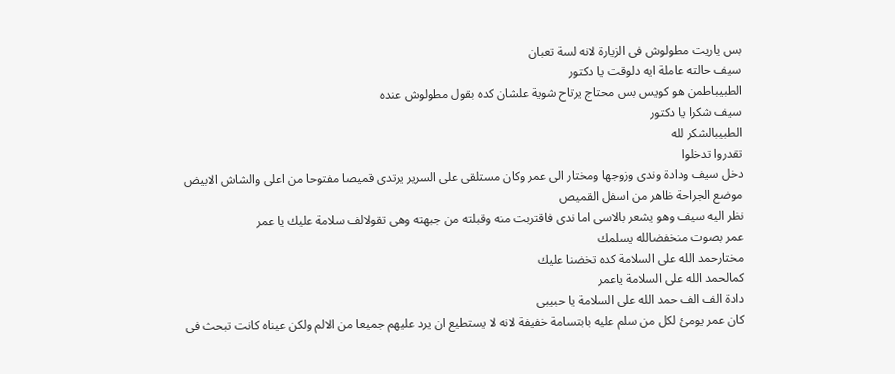بس ياريت مطولوش فى الزيارة لانه لسة تعبان
سيف حالته عاملة ايه دلوقت يا دكتور
الطبيباطمن هو كويس بس محتاج يرتاح شوية علشان كده بقول مطولوش عنده
سيف شكرا يا دكتور
الطبيبالشكر لله
تقدروا تدخلوا
دخل سيف ودادة وندى وزوجها ومختار الى عمر وكان مستلقى على السرير يرتدى قميصا مفتوحا من اعلى والشاش الابيض موضع الجراحة ظاهر من اسفل القميص
نظر اليه سيف وهو يشعر بالاسى اما ندى فاقتربت منه وقبلته من جبهته وهى تقولالف سلامة عليك يا عمر
عمر بصوت منخفضالله يسلمك
مختارحمد الله على السلامة كده تخضنا عليك
كمالحمد الله على السلامة ياعمر
دادة الف الف حمد الله على السلامة يا حبيبى
كان عمر يومئ لكل من سلم عليه بابتسامة خفيفة لانه لا يستطيع ان يرد عليهم جميعا من الالم ولكن عيناه كانت تبحث فى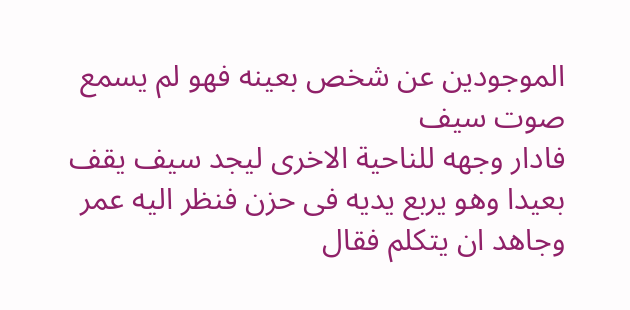الموجودين عن شخص بعينه فهو لم يسمع صوت سيف
فادار وجهه للناحية الاخرى ليجد سيف يقف بعيدا وهو يربع يديه فى حزن فنظر اليه عمر وجاهد ان يتكلم فقال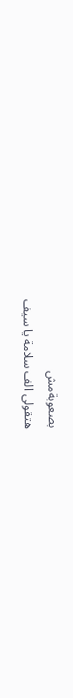بصعوبةمش
هتقولى الف سلامة يا سيف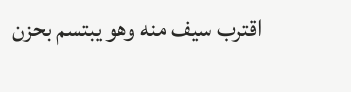اقترب سيف منه وهو يبتسم بحزن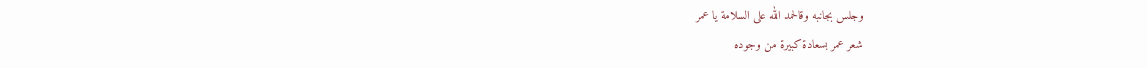وجلس بجانبه وقالحمد الله على السلامة يا عمر
شعر عمر بسعادة كبيرة من وجوده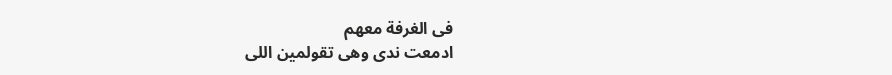فى الغرفة معهم
ادمعت ندى وهى تقولمين اللى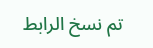تم نسخ الرابط